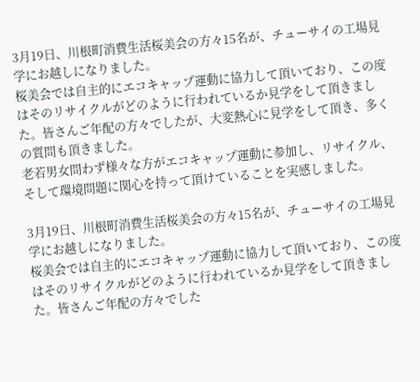3月19日、川根町消費生活桜美会の方々15名が、チューサイの工場見学にお越しになりました。
桜美会では自主的にエコキャップ運動に協力して頂いており、この度はそのリサイクルがどのように行われているか見学をして頂きました。皆さんご年配の方々でしたが、大変熱心に見学をして頂き、多くの質問も頂きました。
老若男女問わず様々な方がエコキャップ運動に参加し、リサイクル、そして環境問題に関心を持って頂けていることを実感しました。

3月19日、川根町消費生活桜美会の方々15名が、チューサイの工場見学にお越しになりました。
桜美会では自主的にエコキャップ運動に協力して頂いており、この度はそのリサイクルがどのように行われているか見学をして頂きました。皆さんご年配の方々でした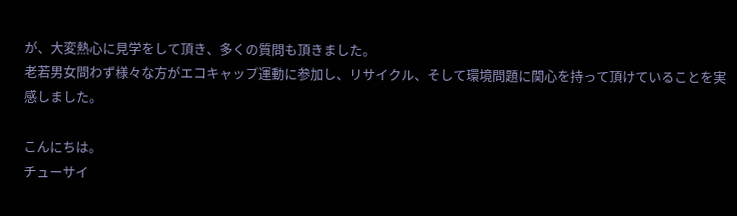が、大変熱心に見学をして頂き、多くの質問も頂きました。
老若男女問わず様々な方がエコキャップ運動に参加し、リサイクル、そして環境問題に関心を持って頂けていることを実感しました。

こんにちは。
チューサイ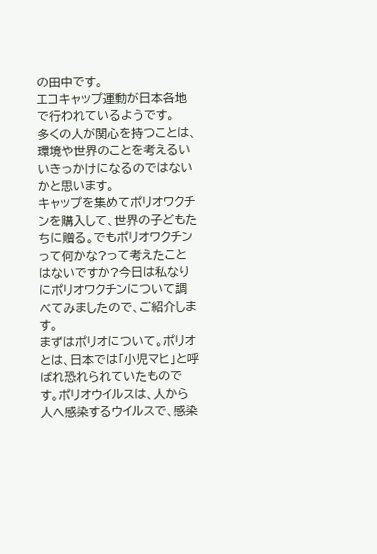の田中です。
エコキャップ運動が日本各地で行われているようです。
多くの人が関心を持つことは、環境や世界のことを考えるいいきっかけになるのではないかと思います。
キャップを集めてポリオワクチンを購入して、世界の子どもたちに贈る。でもポリオワクチンって何かな?って考えたことはないですか?今日は私なりにポリオワクチンについて調べてみましたので、ご紹介します。
まずはポリオについて。ポリオとは、日本では「小児マヒ」と呼ばれ恐れられていたものです。ポリオウイルスは、人から人へ感染するウイルスで、感染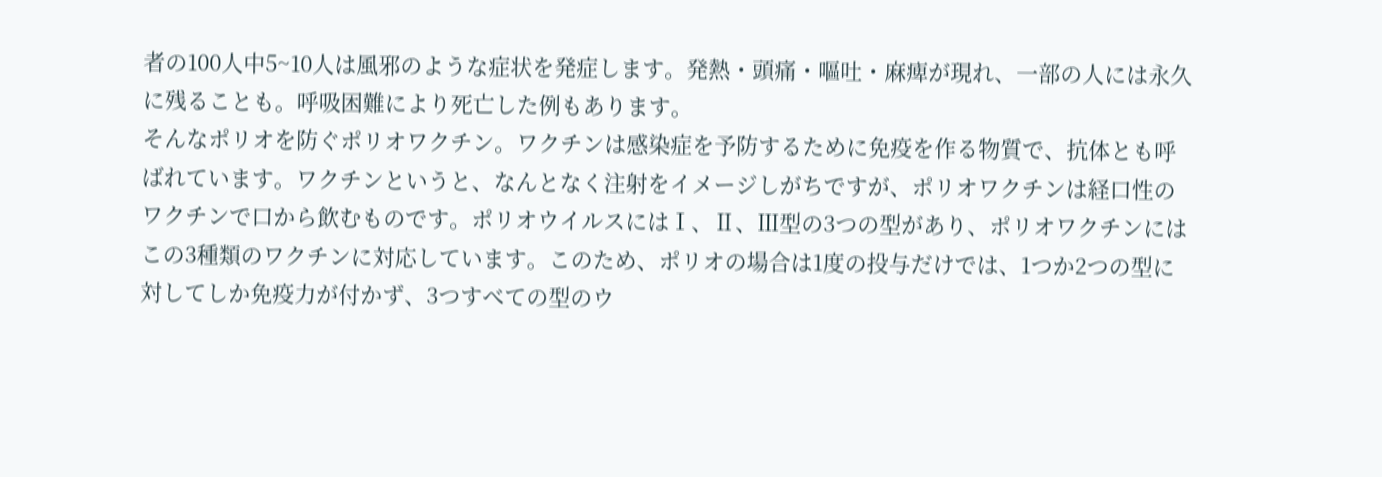者の100人中5~10人は風邪のような症状を発症します。発熱・頭痛・嘔吐・麻痺が現れ、一部の人には永久に残ることも。呼吸困難により死亡した例もあります。
そんなポリオを防ぐポリオワクチン。ワクチンは感染症を予防するために免疫を作る物質で、抗体とも呼ばれています。ワクチンというと、なんとなく注射をイメージしがちですが、ポリオワクチンは経口性のワクチンで口から飲むものです。ポリオウイルスにはⅠ、Ⅱ、Ⅲ型の3つの型があり、ポリオワクチンにはこの3種類のワクチンに対応しています。このため、ポリオの場合は1度の投与だけでは、1つか2つの型に対してしか免疫力が付かず、3つすべての型のウ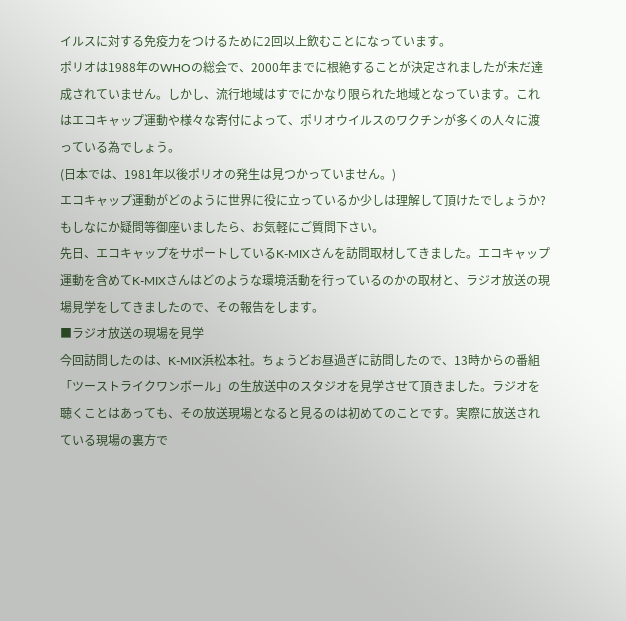イルスに対する免疫力をつけるために2回以上飲むことになっています。
ポリオは1988年のWHOの総会で、2000年までに根絶することが決定されましたが未だ達成されていません。しかし、流行地域はすでにかなり限られた地域となっています。これはエコキャップ運動や様々な寄付によって、ポリオウイルスのワクチンが多くの人々に渡っている為でしょう。
(日本では、1981年以後ポリオの発生は見つかっていません。)
エコキャップ運動がどのように世界に役に立っているか少しは理解して頂けたでしょうか?もしなにか疑問等御座いましたら、お気軽にご質問下さい。
先日、エコキャップをサポートしているK-MIXさんを訪問取材してきました。エコキャップ運動を含めてK-MIXさんはどのような環境活動を行っているのかの取材と、ラジオ放送の現場見学をしてきましたので、その報告をします。
■ラジオ放送の現場を見学
今回訪問したのは、K-MIX浜松本社。ちょうどお昼過ぎに訪問したので、13時からの番組「ツーストライクワンボール」の生放送中のスタジオを見学させて頂きました。ラジオを聴くことはあっても、その放送現場となると見るのは初めてのことです。実際に放送されている現場の裏方で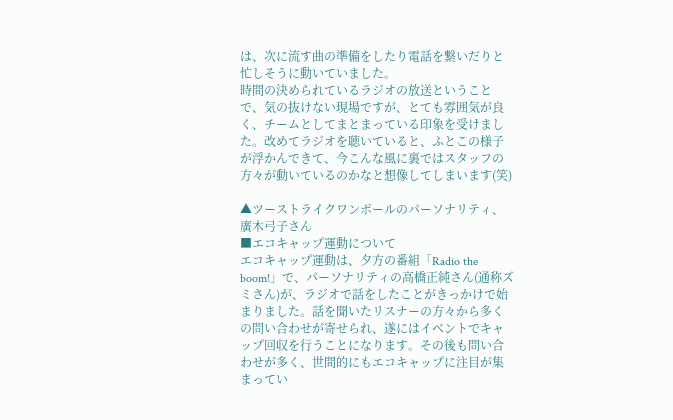は、次に流す曲の準備をしたり電話を繋いだりと忙しそうに動いていました。
時間の決められているラジオの放送ということで、気の抜けない現場ですが、とても雰囲気が良く、チームとしてまとまっている印象を受けました。改めてラジオを聴いていると、ふとこの様子が浮かんできて、今こんな風に裏ではスタッフの方々が動いているのかなと想像してしまいます(笑)

▲ツーストライクワンボールのパーソナリティ、廣木弓子さん
■エコキャップ運動について
エコキャップ運動は、夕方の番組「Radio the boom!」で、パーソナリティの高橋正純さん(通称ズミさん)が、ラジオで話をしたことがきっかけで始まりました。話を聞いたリスナーの方々から多くの問い合わせが寄せられ、遂にはイベントでキャップ回収を行うことになります。その後も問い合わせが多く、世間的にもエコキャップに注目が集まってい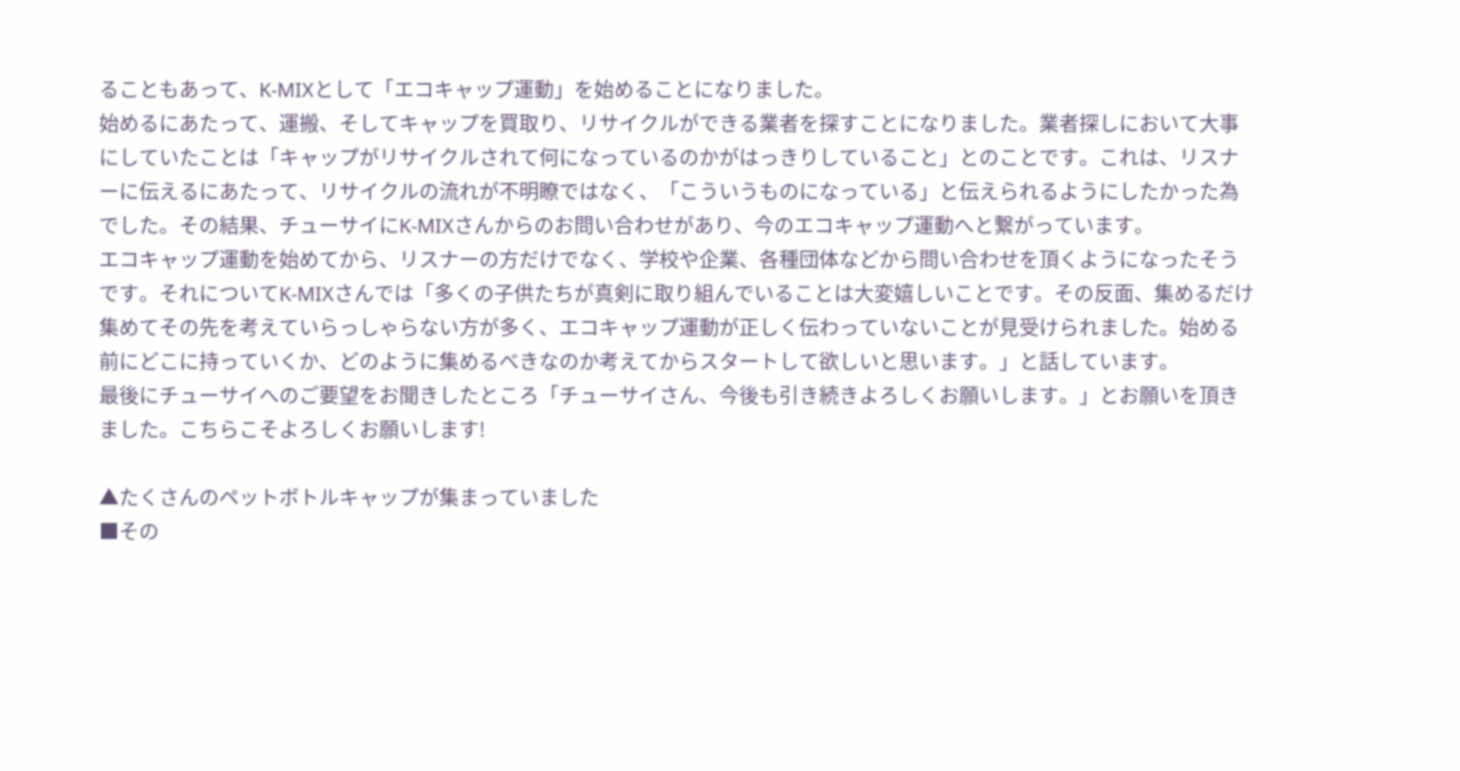ることもあって、K-MIXとして「エコキャップ運動」を始めることになりました。
始めるにあたって、運搬、そしてキャップを買取り、リサイクルができる業者を探すことになりました。業者探しにおいて大事にしていたことは「キャップがリサイクルされて何になっているのかがはっきりしていること」とのことです。これは、リスナーに伝えるにあたって、リサイクルの流れが不明瞭ではなく、「こういうものになっている」と伝えられるようにしたかった為でした。その結果、チューサイにK-MIXさんからのお問い合わせがあり、今のエコキャップ運動へと繋がっています。
エコキャップ運動を始めてから、リスナーの方だけでなく、学校や企業、各種団体などから問い合わせを頂くようになったそうです。それについてK-MIXさんでは「多くの子供たちが真剣に取り組んでいることは大変嬉しいことです。その反面、集めるだけ集めてその先を考えていらっしゃらない方が多く、エコキャップ運動が正しく伝わっていないことが見受けられました。始める前にどこに持っていくか、どのように集めるべきなのか考えてからスタートして欲しいと思います。」と話しています。
最後にチューサイへのご要望をお聞きしたところ「チューサイさん、今後も引き続きよろしくお願いします。」とお願いを頂きました。こちらこそよろしくお願いします!

▲たくさんのペットボトルキャップが集まっていました
■その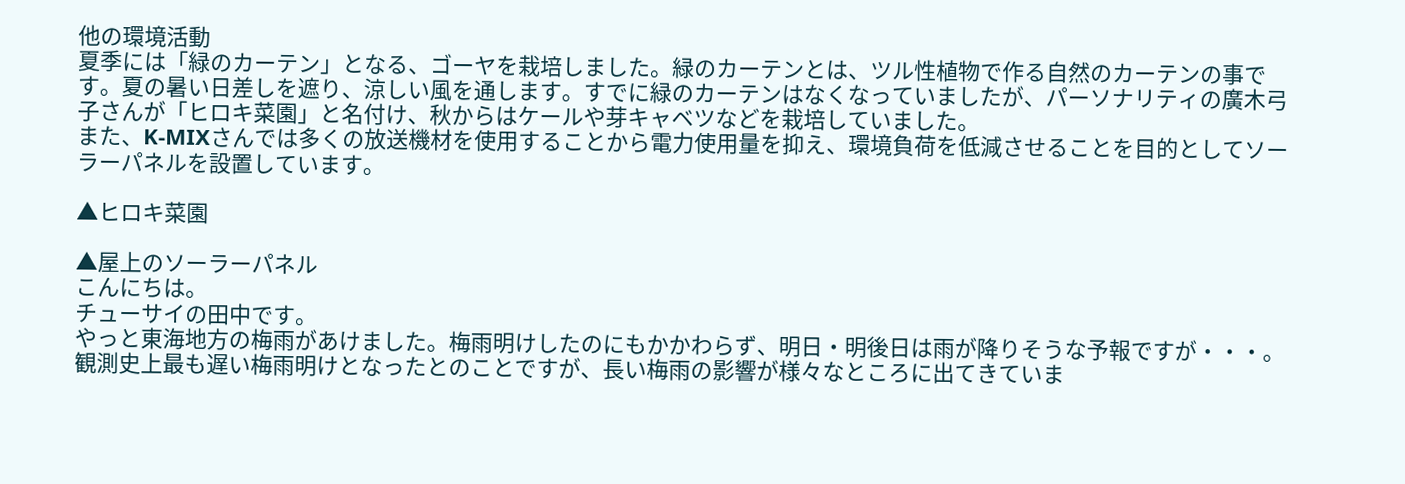他の環境活動
夏季には「緑のカーテン」となる、ゴーヤを栽培しました。緑のカーテンとは、ツル性植物で作る自然のカーテンの事です。夏の暑い日差しを遮り、涼しい風を通します。すでに緑のカーテンはなくなっていましたが、パーソナリティの廣木弓子さんが「ヒロキ菜園」と名付け、秋からはケールや芽キャベツなどを栽培していました。
また、K-MIXさんでは多くの放送機材を使用することから電力使用量を抑え、環境負荷を低減させることを目的としてソーラーパネルを設置しています。

▲ヒロキ菜園

▲屋上のソーラーパネル
こんにちは。
チューサイの田中です。
やっと東海地方の梅雨があけました。梅雨明けしたのにもかかわらず、明日・明後日は雨が降りそうな予報ですが・・・。
観測史上最も遅い梅雨明けとなったとのことですが、長い梅雨の影響が様々なところに出てきていま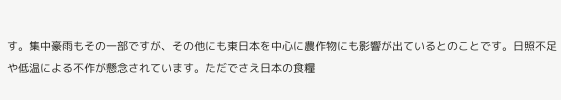す。集中豪雨もその一部ですが、その他にも東日本を中心に農作物にも影響が出ているとのことです。日照不足や低温による不作が懸念されています。ただでさえ日本の食糧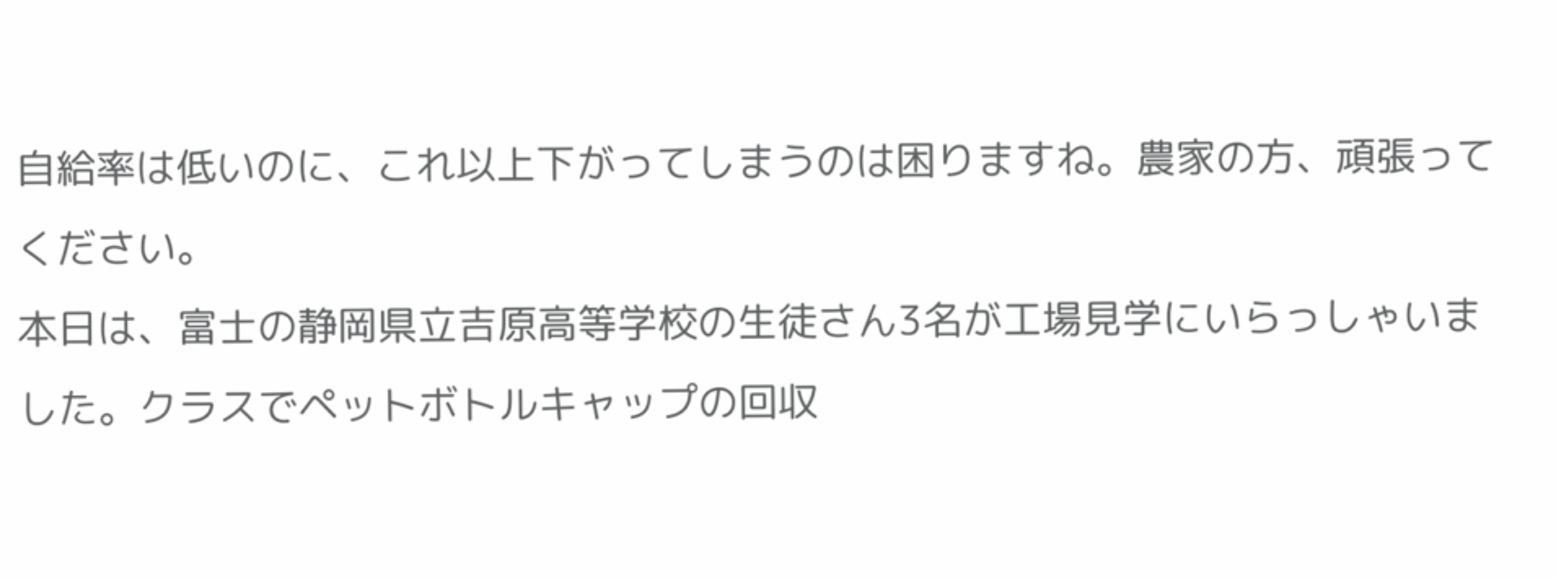自給率は低いのに、これ以上下がってしまうのは困りますね。農家の方、頑張ってください。
本日は、富士の静岡県立吉原高等学校の生徒さん3名が工場見学にいらっしゃいました。クラスでペットボトルキャップの回収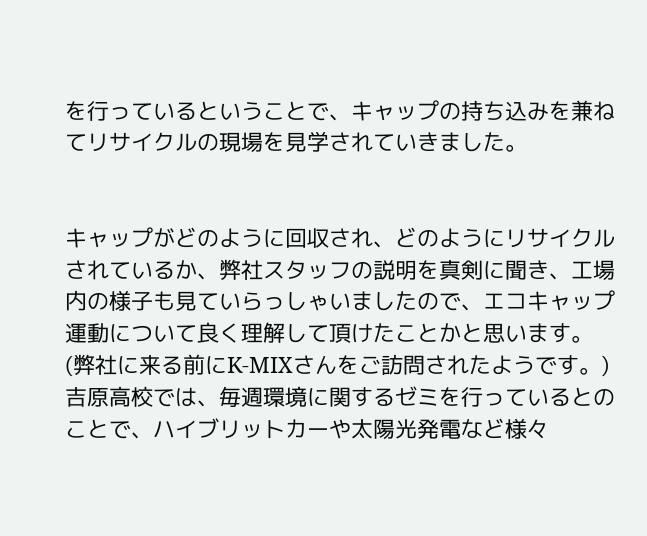を行っているということで、キャップの持ち込みを兼ねてリサイクルの現場を見学されていきました。


キャップがどのように回収され、どのようにリサイクルされているか、弊社スタッフの説明を真剣に聞き、工場内の様子も見ていらっしゃいましたので、エコキャップ運動について良く理解して頂けたことかと思います。(弊社に来る前にK-MIXさんをご訪問されたようです。)
吉原高校では、毎週環境に関するゼミを行っているとのことで、ハイブリットカーや太陽光発電など様々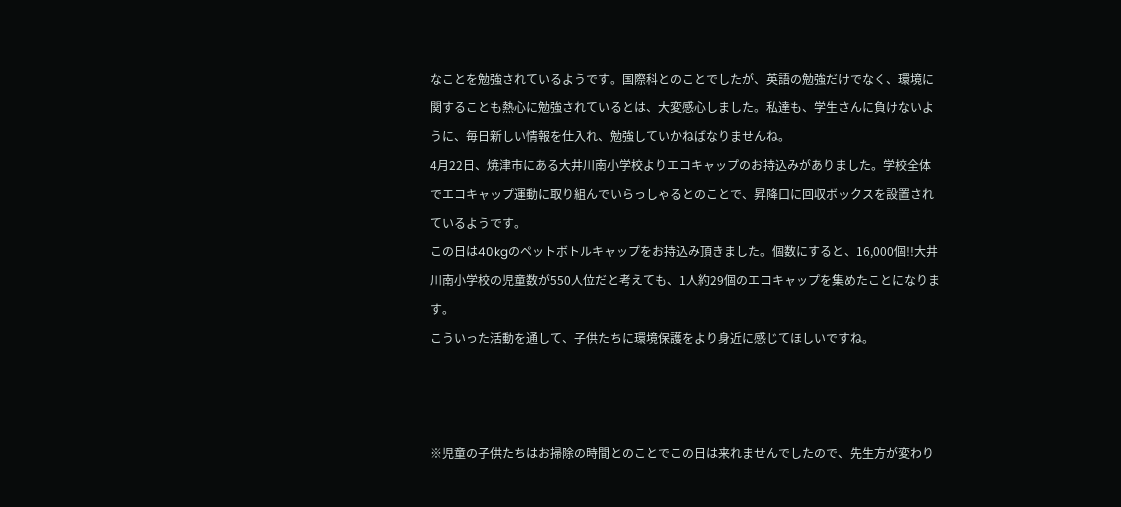なことを勉強されているようです。国際科とのことでしたが、英語の勉強だけでなく、環境に関することも熱心に勉強されているとは、大変感心しました。私達も、学生さんに負けないように、毎日新しい情報を仕入れ、勉強していかねばなりませんね。
4月22日、焼津市にある大井川南小学校よりエコキャップのお持込みがありました。学校全体でエコキャップ運動に取り組んでいらっしゃるとのことで、昇降口に回収ボックスを設置されているようです。
この日は40kgのペットボトルキャップをお持込み頂きました。個数にすると、16,000個!!大井川南小学校の児童数が550人位だと考えても、1人約29個のエコキャップを集めたことになります。
こういった活動を通して、子供たちに環境保護をより身近に感じてほしいですね。



※児童の子供たちはお掃除の時間とのことでこの日は来れませんでしたので、先生方が変わり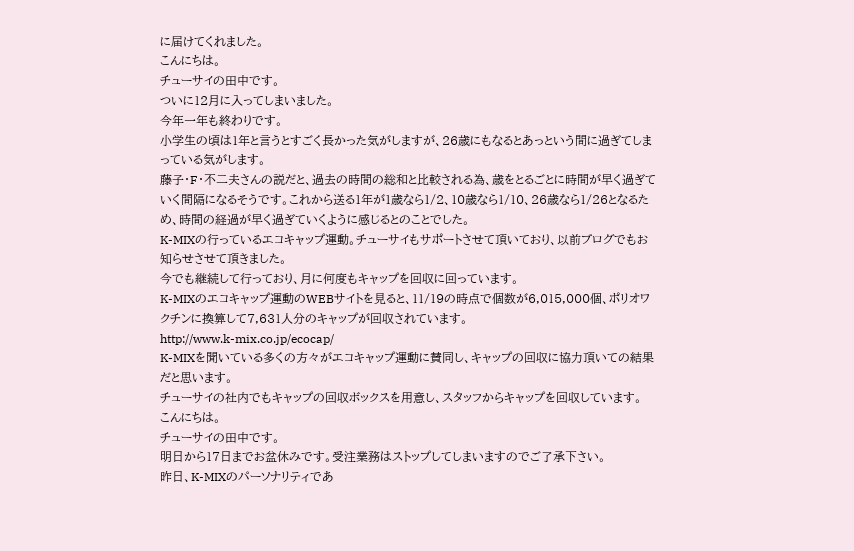に届けてくれました。
こんにちは。
チューサイの田中です。
ついに12月に入ってしまいました。
今年一年も終わりです。
小学生の頃は1年と言うとすごく長かった気がしますが、26歳にもなるとあっという間に過ぎてしまっている気がします。
藤子・F・不二夫さんの説だと、過去の時間の総和と比較される為、歳をとるごとに時間が早く過ぎていく間隔になるそうです。これから送る1年が1歳なら1/2、10歳なら1/10、26歳なら1/26となるため、時間の経過が早く過ぎていくように感じるとのことでした。
K-MIXの行っているエコキャップ運動。チューサイもサポートさせて頂いており、以前ブログでもお知らせさせて頂きました。
今でも継続して行っており、月に何度もキャップを回収に回っています。
K-MIXのエコキャップ運動のWEBサイトを見ると、11/19の時点で個数が6,015,000個、ポリオワクチンに換算して7,631人分のキャップが回収されています。
http://www.k-mix.co.jp/ecocap/
K-MIXを聞いている多くの方々がエコキャップ運動に賛同し、キャップの回収に協力頂いての結果だと思います。
チューサイの社内でもキャップの回収ボックスを用意し、スタッフからキャップを回収しています。
こんにちは。
チューサイの田中です。
明日から17日までお盆休みです。受注業務はストップしてしまいますのでご了承下さい。
昨日、K-MIXのパーソナリティであ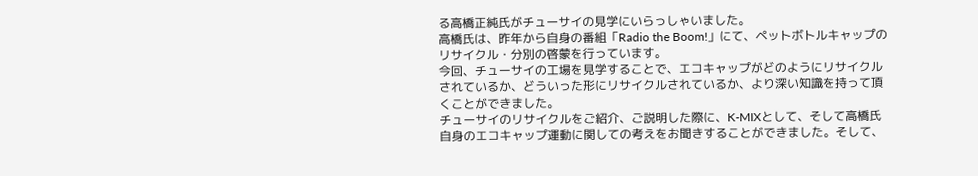る高橋正純氏がチューサイの見学にいらっしゃいました。
高橋氏は、昨年から自身の番組「Radio the Boom!」にて、ペットボトルキャップのリサイクル・分別の啓蒙を行っています。
今回、チューサイの工場を見学することで、エコキャップがどのようにリサイクルされているか、どういった形にリサイクルされているか、より深い知識を持って頂くことができました。
チューサイのリサイクルをご紹介、ご説明した際に、K-MIXとして、そして高橋氏自身のエコキャップ運動に関しての考えをお聞きすることができました。そして、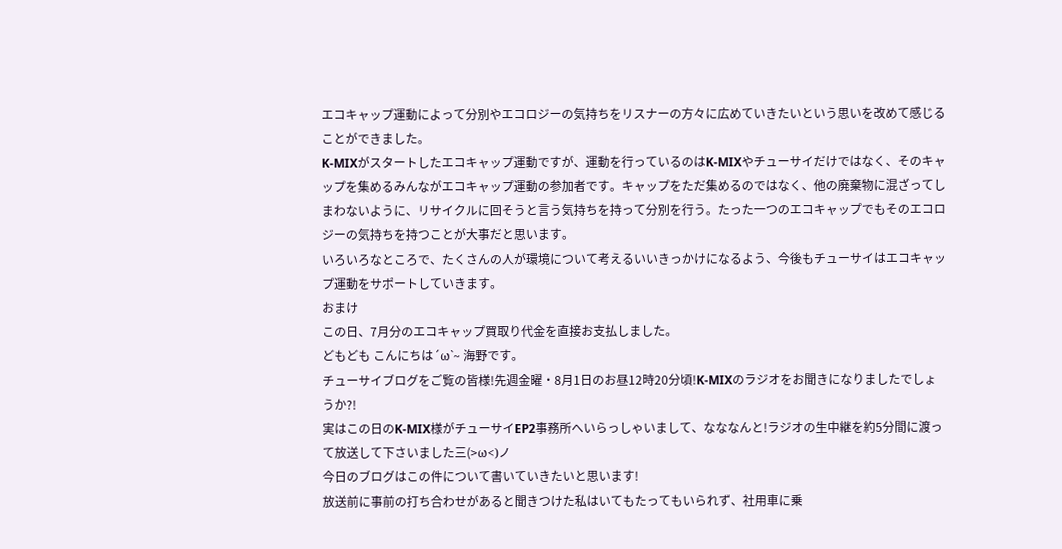エコキャップ運動によって分別やエコロジーの気持ちをリスナーの方々に広めていきたいという思いを改めて感じることができました。
K-MIXがスタートしたエコキャップ運動ですが、運動を行っているのはK-MIXやチューサイだけではなく、そのキャップを集めるみんながエコキャップ運動の参加者です。キャップをただ集めるのではなく、他の廃棄物に混ざってしまわないように、リサイクルに回そうと言う気持ちを持って分別を行う。たった一つのエコキャップでもそのエコロジーの気持ちを持つことが大事だと思います。
いろいろなところで、たくさんの人が環境について考えるいいきっかけになるよう、今後もチューサイはエコキャップ運動をサポートしていきます。
おまけ
この日、7月分のエコキャップ買取り代金を直接お支払しました。
どもども こんにちは´ω`~ 海野です。
チューサイブログをご覧の皆様!先週金曜・8月1日のお昼12時20分頃!K-MIXのラジオをお聞きになりましたでしょうか?!
実はこの日のK-MIX様がチューサイEP2事務所へいらっしゃいまして、なななんと!ラジオの生中継を約5分間に渡って放送して下さいました三(>ω<)ノ
今日のブログはこの件について書いていきたいと思います!
放送前に事前の打ち合わせがあると聞きつけた私はいてもたってもいられず、社用車に乗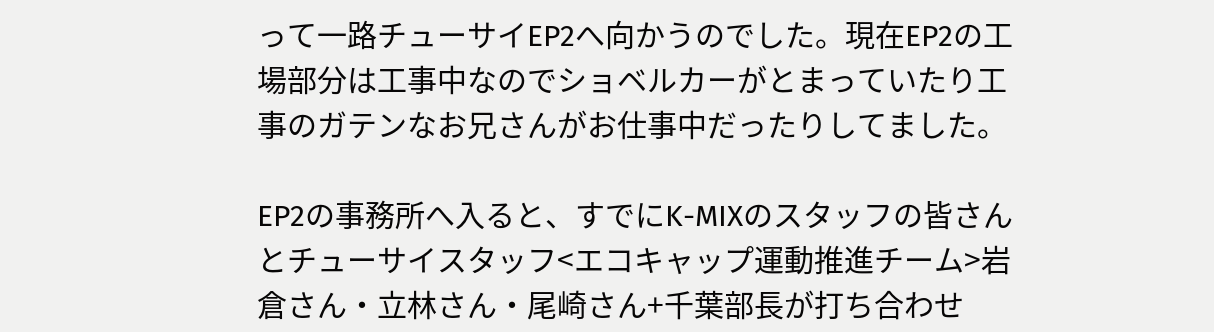って一路チューサイEP2へ向かうのでした。現在EP2の工場部分は工事中なのでショベルカーがとまっていたり工事のガテンなお兄さんがお仕事中だったりしてました。

EP2の事務所へ入ると、すでにK-MIXのスタッフの皆さんとチューサイスタッフ<エコキャップ運動推進チーム>岩倉さん・立林さん・尾崎さん+千葉部長が打ち合わせ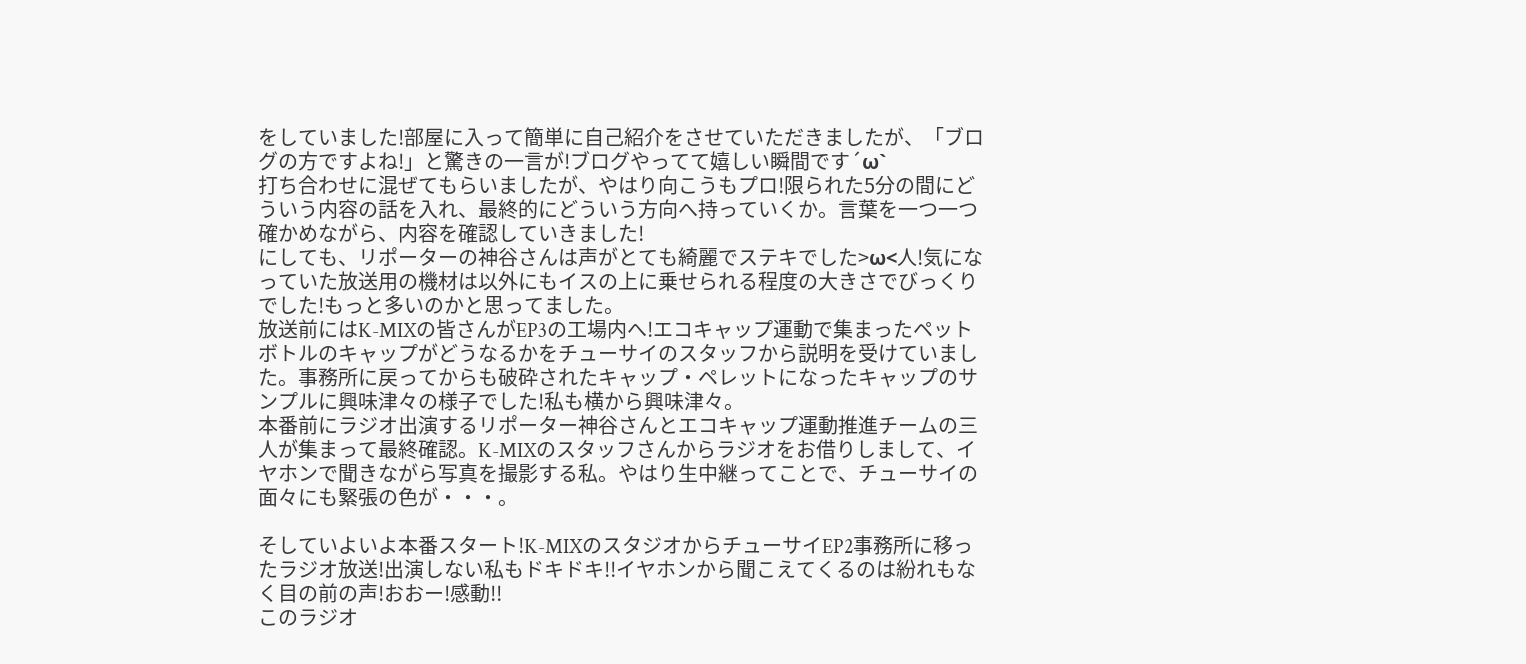をしていました!部屋に入って簡単に自己紹介をさせていただきましたが、「ブログの方ですよね!」と驚きの一言が!ブログやってて嬉しい瞬間です´ω`
打ち合わせに混ぜてもらいましたが、やはり向こうもプロ!限られた5分の間にどういう内容の話を入れ、最終的にどういう方向へ持っていくか。言葉を一つ一つ確かめながら、内容を確認していきました!
にしても、リポーターの神谷さんは声がとても綺麗でステキでした>ω<人!気になっていた放送用の機材は以外にもイスの上に乗せられる程度の大きさでびっくりでした!もっと多いのかと思ってました。
放送前にはK-MIXの皆さんがEP3の工場内へ!エコキャップ運動で集まったペットボトルのキャップがどうなるかをチューサイのスタッフから説明を受けていました。事務所に戻ってからも破砕されたキャップ・ペレットになったキャップのサンプルに興味津々の様子でした!私も横から興味津々。
本番前にラジオ出演するリポーター神谷さんとエコキャップ運動推進チームの三人が集まって最終確認。K-MIXのスタッフさんからラジオをお借りしまして、イヤホンで聞きながら写真を撮影する私。やはり生中継ってことで、チューサイの面々にも緊張の色が・・・。

そしていよいよ本番スタート!K-MIXのスタジオからチューサイEP2事務所に移ったラジオ放送!出演しない私もドキドキ!!イヤホンから聞こえてくるのは紛れもなく目の前の声!おおー!感動!!
このラジオ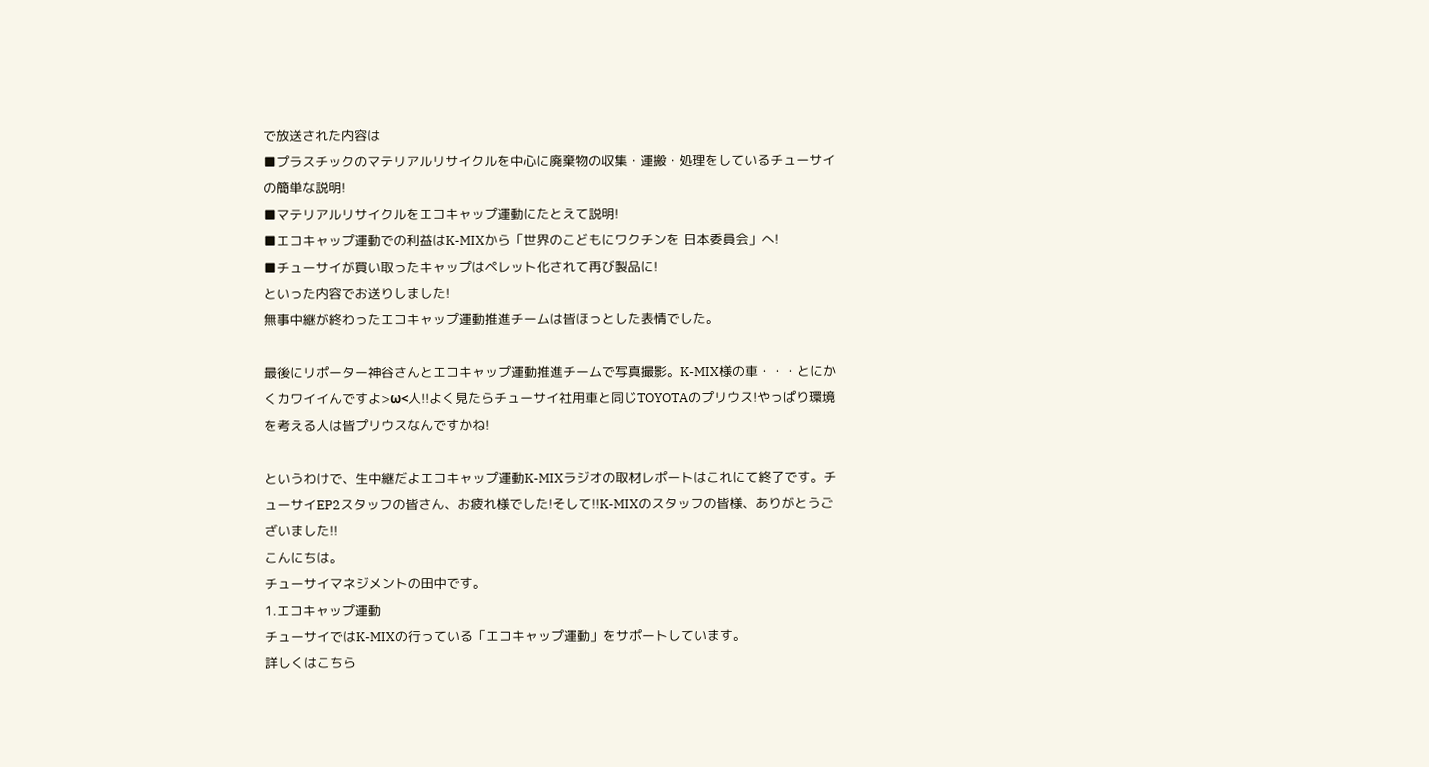で放送された内容は
■プラスチックのマテリアルリサイクルを中心に廃棄物の収集・運搬・処理をしているチューサイの簡単な説明!
■マテリアルリサイクルをエコキャップ運動にたとえて説明!
■エコキャップ運動での利益はK-MIXから「世界のこどもにワクチンを 日本委員会」へ!
■チューサイが買い取ったキャップはペレット化されて再び製品に!
といった内容でお送りしました!
無事中継が終わったエコキャップ運動推進チームは皆ほっとした表情でした。

最後にリポーター神谷さんとエコキャップ運動推進チームで写真撮影。K-MIX様の車・・・とにかくカワイイんですよ>ω<人!!よく見たらチューサイ社用車と同じTOYOTAのプリウス!やっぱり環境を考える人は皆プリウスなんですかね!

というわけで、生中継だよエコキャップ運動K-MIXラジオの取材レポートはこれにて終了です。チューサイEP2スタッフの皆さん、お疲れ様でした!そして!!K-MIXのスタッフの皆様、ありがとうございました!!
こんにちは。
チューサイマネジメントの田中です。
1.エコキャップ運動
チューサイではK-MIXの行っている「エコキャップ運動」をサポートしています。
詳しくはこちら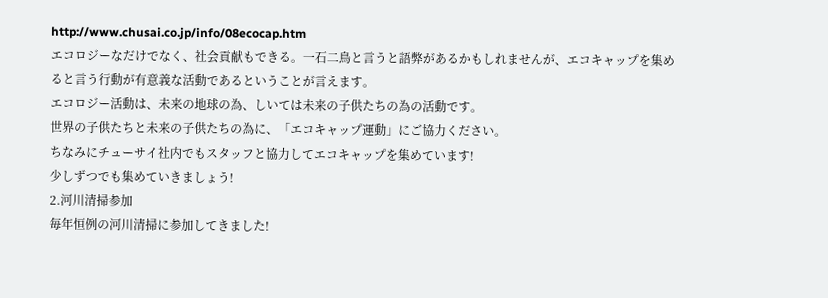http://www.chusai.co.jp/info/08ecocap.htm
エコロジーなだけでなく、社会貢献もできる。一石二鳥と言うと語弊があるかもしれませんが、エコキャップを集めると言う行動が有意義な活動であるということが言えます。
エコロジー活動は、未来の地球の為、しいては未来の子供たちの為の活動です。
世界の子供たちと未来の子供たちの為に、「エコキャップ運動」にご協力ください。
ちなみにチューサイ社内でもスタッフと協力してエコキャップを集めています!
少しずつでも集めていきましょう!
2.河川清掃参加
毎年恒例の河川清掃に参加してきました!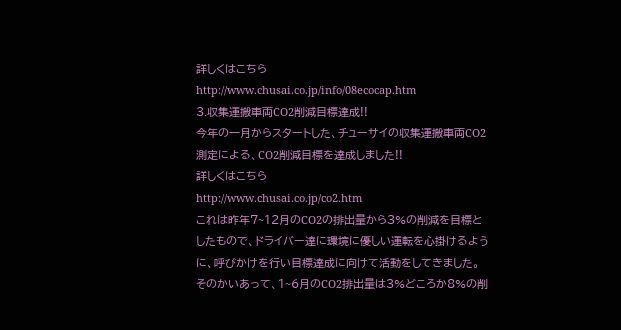詳しくはこちら
http://www.chusai.co.jp/info/08ecocap.htm
3.収集運搬車両CO2削減目標達成!!
今年の一月からスタートした、チューサイの収集運搬車両CO2測定による、CO2削減目標を達成しました!!
詳しくはこちら
http://www.chusai.co.jp/co2.htm
これは昨年7~12月のCO2の排出量から3%の削減を目標としたもので、ドライバー達に環境に優しい運転を心掛けるように、呼びかけを行い目標達成に向けて活動をしてきました。
そのかいあって、1~6月のCO2排出量は3%どころか8%の削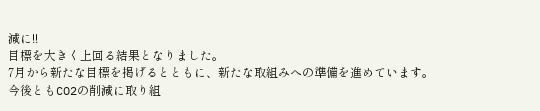減に!!
目標を大きく上回る結果となりました。
7月から新たな目標を掲げるとともに、新たな取組みへの準備を進めています。
今後ともCO2の削減に取り組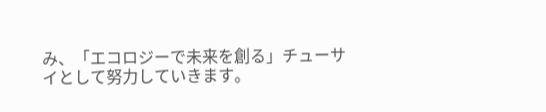み、「エコロジーで未来を創る」チューサイとして努力していきます。